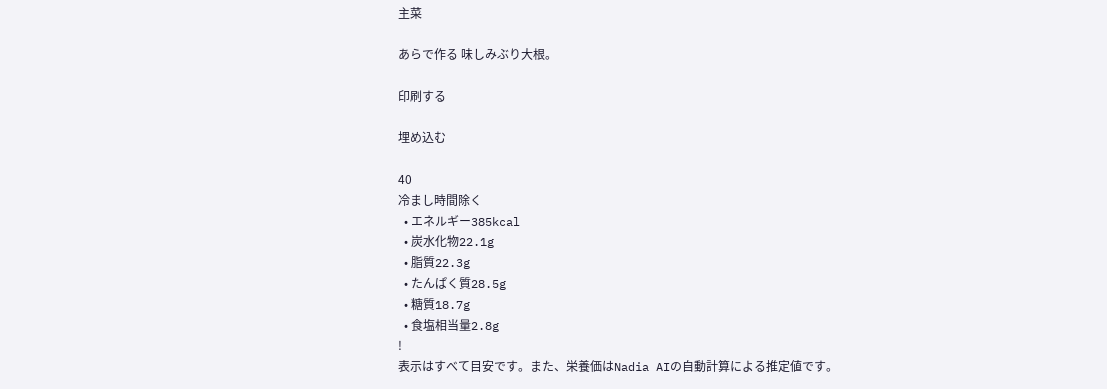主菜

あらで作る 味しみぶり大根。

印刷する

埋め込む

40
冷まし時間除く
  • エネルギー385kcal
  • 炭水化物22.1g
  • 脂質22.3g
  • たんぱく質28.5g
  • 糖質18.7g
  • 食塩相当量2.8g
!
表示はすべて目安です。また、栄養価はNadia AIの自動計算による推定値です。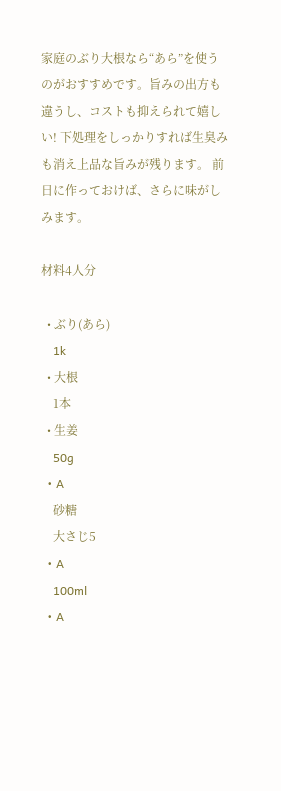家庭のぶり大根なら“あら”を使うのがおすすめです。旨みの出方も違うし、コストも抑えられて嬉しい! 下処理をしっかりすれば生臭みも消え上品な旨みが残ります。 前日に作っておけば、さらに味がしみます。

材料4人分

  • ぶり(あら)
    1k
  • 大根
    1本
  • 生姜
    50g
  • A
    砂糖
    大さじ5
  • A
    100ml
  • A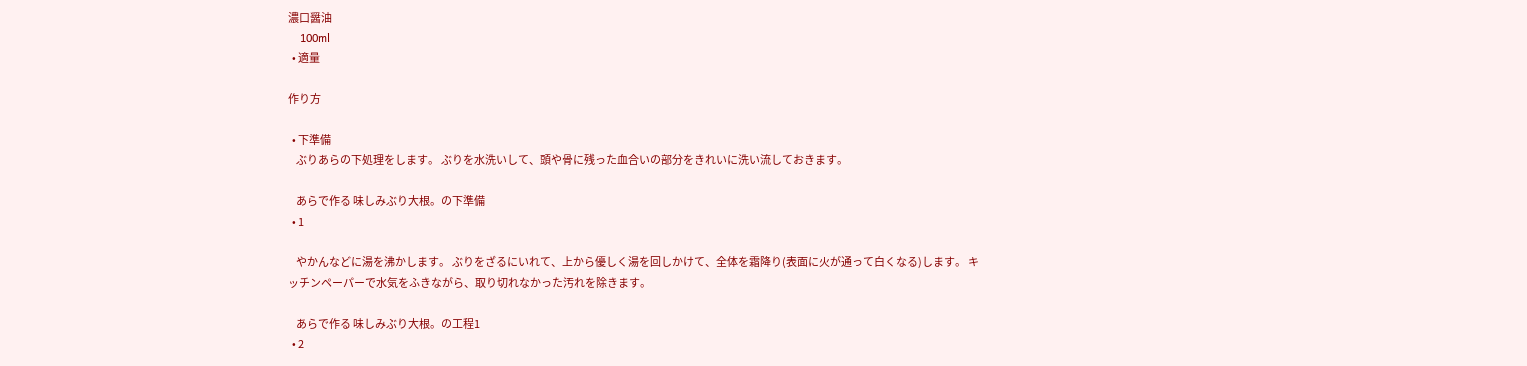濃口醤油
    100ml
  • 適量

作り方

  • 下準備
    ぶりあらの下処理をします。 ぶりを水洗いして、頭や骨に残った血合いの部分をきれいに洗い流しておきます。

    あらで作る 味しみぶり大根。の下準備
  • 1

    やかんなどに湯を沸かします。 ぶりをざるにいれて、上から優しく湯を回しかけて、全体を霜降り(表面に火が通って白くなる)します。 キッチンペーパーで水気をふきながら、取り切れなかった汚れを除きます。

    あらで作る 味しみぶり大根。の工程1
  • 2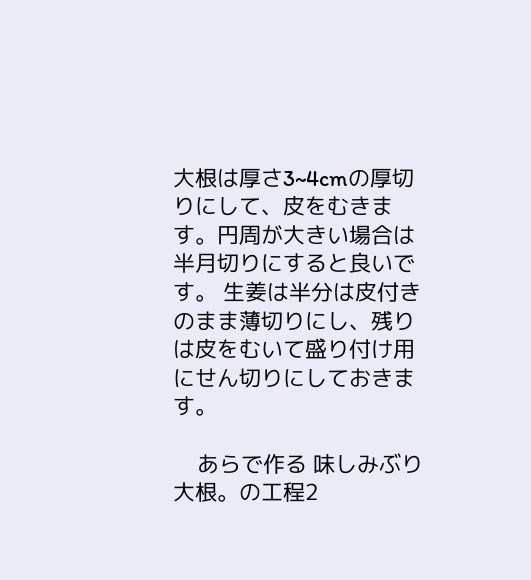大根は厚さ3~4cmの厚切りにして、皮をむきます。円周が大きい場合は半月切りにすると良いです。 生姜は半分は皮付きのまま薄切りにし、残りは皮をむいて盛り付け用にせん切りにしておきます。

    あらで作る 味しみぶり大根。の工程2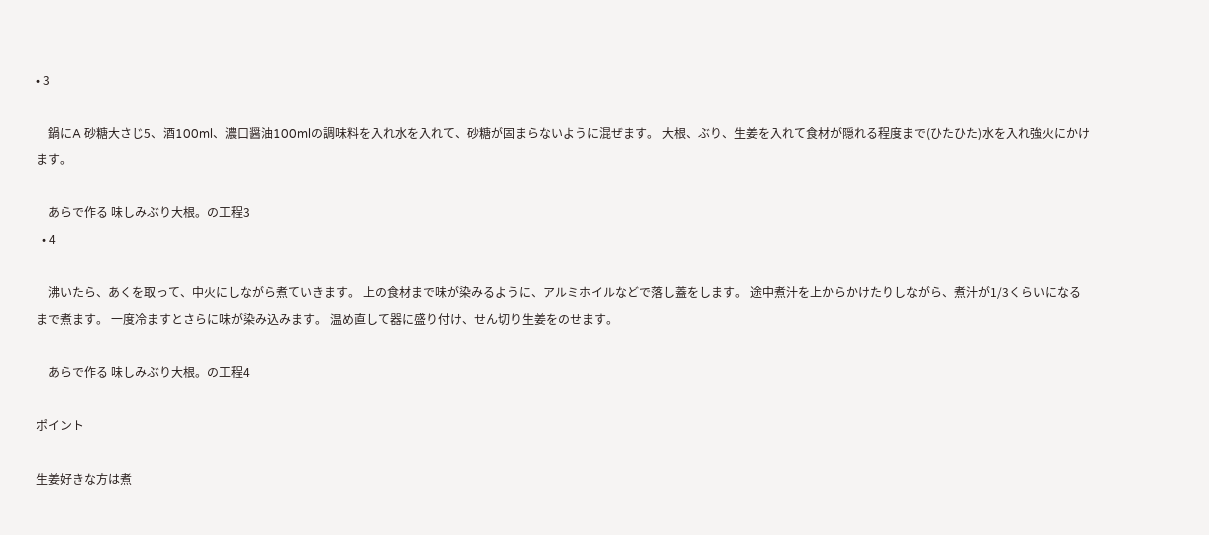• 3

    鍋にA 砂糖大さじ5、酒100ml、濃口醤油100mlの調味料を入れ水を入れて、砂糖が固まらないように混ぜます。 大根、ぶり、生姜を入れて食材が隠れる程度まで(ひたひた)水を入れ強火にかけます。

    あらで作る 味しみぶり大根。の工程3
  • 4

    沸いたら、あくを取って、中火にしながら煮ていきます。 上の食材まで味が染みるように、アルミホイルなどで落し蓋をします。 途中煮汁を上からかけたりしながら、煮汁が1/3くらいになるまで煮ます。 一度冷ますとさらに味が染み込みます。 温め直して器に盛り付け、せん切り生姜をのせます。

    あらで作る 味しみぶり大根。の工程4

ポイント

生姜好きな方は煮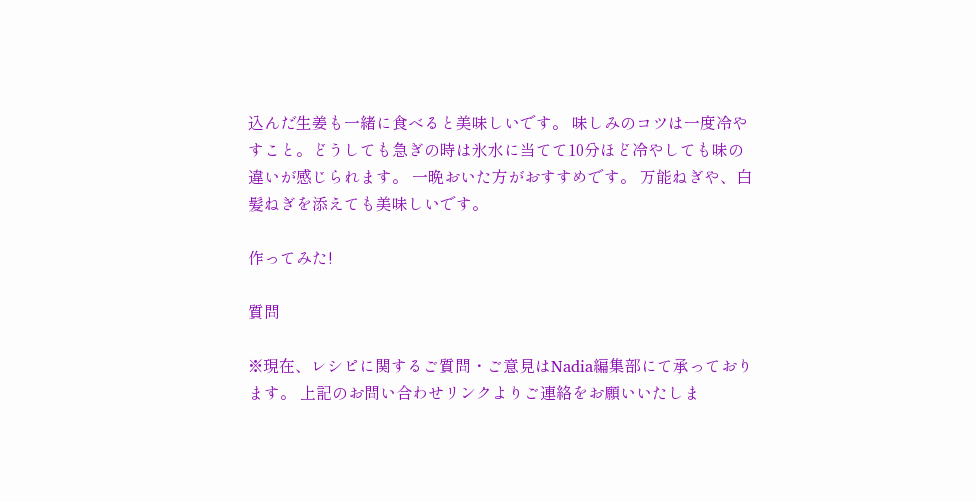込んだ生姜も一緒に食べると美味しいです。 味しみのコツは一度冷やすこと。どうしても急ぎの時は氷水に当てて10分ほど冷やしても味の違いが感じられます。 一晩おいた方がおすすめです。 万能ねぎや、白髪ねぎを添えても美味しいです。

作ってみた!

質問

※現在、レシピに関するご質問・ご意見はNadia編集部にて承っております。 上記のお問い合わせリンクよりご連絡をお願いいたしま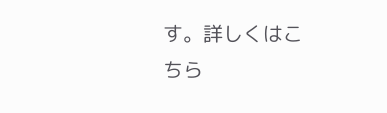す。詳しくはこちら